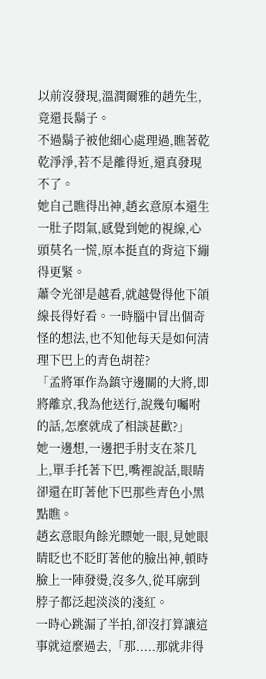以前沒發現,溫潤爾雅的趙先生,竟還長鬍子。
不過鬍子被他細心處理過,瞧著乾乾淨淨,若不是離得近,還真發現不了。
她自己瞧得出神,趙玄意原本還生一肚子悶氣,感覺到她的視線,心頭莫名一慌,原本挺直的背這下繃得更緊。
蕭令光卻是越看,就越覺得他下頜線長得好看。一時腦中冒出個奇怪的想法,也不知他每天是如何清理下巴上的青色胡茬?
「孟將軍作為鎮守邊關的大將,即將離京,我為他送行,說幾句囑咐的話,怎麼就成了相談甚歡?」
她一邊想,一邊把手肘支在茶几上,單手托著下巴,嘴裡說話,眼睛卻還在盯著他下巴那些青色小黑點瞧。
趙玄意眼角餘光瞟她一眼,見她眼睛眨也不眨盯著他的臉出神,頓時臉上一陣發燙,沒多久,從耳廓到脖子都泛起淡淡的淺紅。
一時心跳漏了半拍,卻沒打算讓這事就這麼過去,「那.....那就非得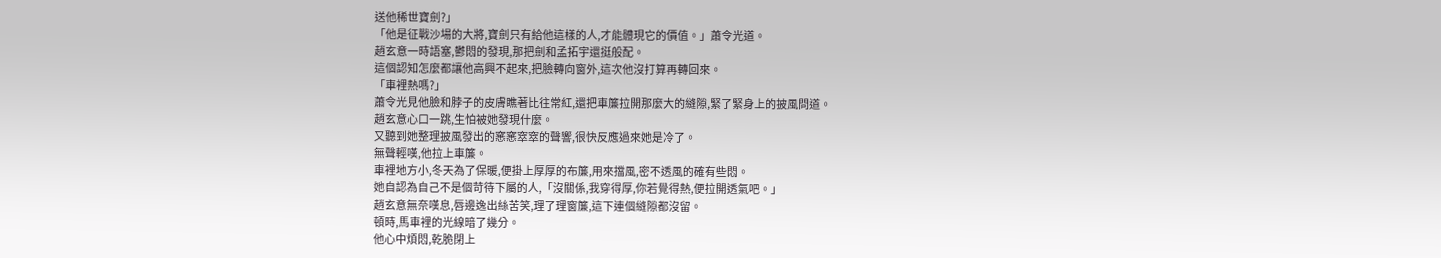送他稀世寶劍?」
「他是征戰沙場的大將,寶劍只有給他這樣的人,才能體現它的價值。」蕭令光道。
趙玄意一時語塞,鬱悶的發現,那把劍和孟拓宇還挺般配。
這個認知怎麼都讓他高興不起來,把臉轉向窗外,這次他沒打算再轉回來。
「車裡熱嗎?」
蕭令光見他臉和脖子的皮膚瞧著比往常紅,還把車簾拉開那麼大的縫隙,緊了緊身上的披風問道。
趙玄意心口一跳,生怕被她發現什麼。
又聽到她整理披風發出的窸窸窣窣的聲響,很快反應過來她是冷了。
無聲輕嘆,他拉上車簾。
車裡地方小,冬天為了保暖,便掛上厚厚的布簾,用來擋風,密不透風的確有些悶。
她自認為自己不是個苛待下屬的人,「沒關係,我穿得厚,你若覺得熱,便拉開透氣吧。」
趙玄意無奈嘆息,唇邊逸出絲苦笑,理了理窗簾,這下連個縫隙都沒留。
頓時,馬車裡的光線暗了幾分。
他心中煩悶,乾脆閉上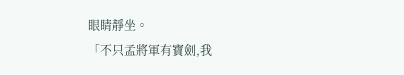眼睛靜坐。
「不只孟將軍有寶劍,我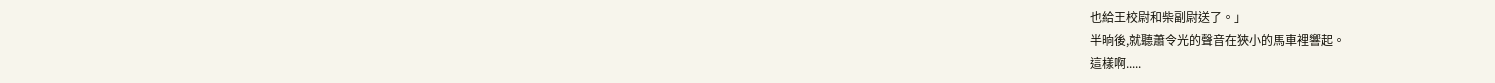也給王校尉和柴副尉送了。」
半晌後,就聽蕭令光的聲音在狹小的馬車裡響起。
這樣啊.....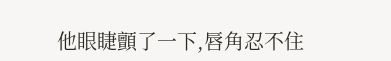他眼睫顫了一下,唇角忍不住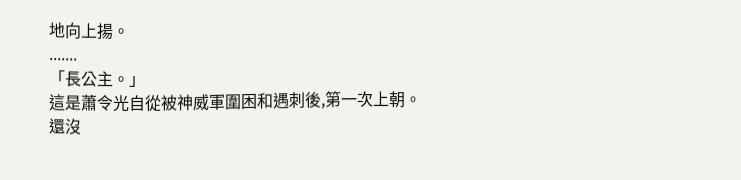地向上揚。
.......
「長公主。」
這是蕭令光自從被神威軍圍困和遇刺後,第一次上朝。還沒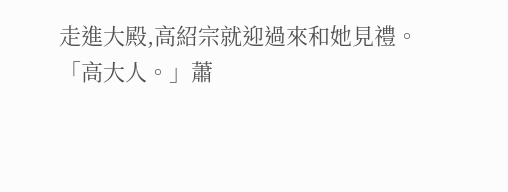走進大殿,高紹宗就迎過來和她見禮。
「高大人。」蕭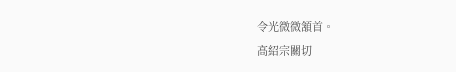令光微微頷首。
高紹宗關切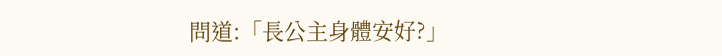問道:「長公主身體安好?」